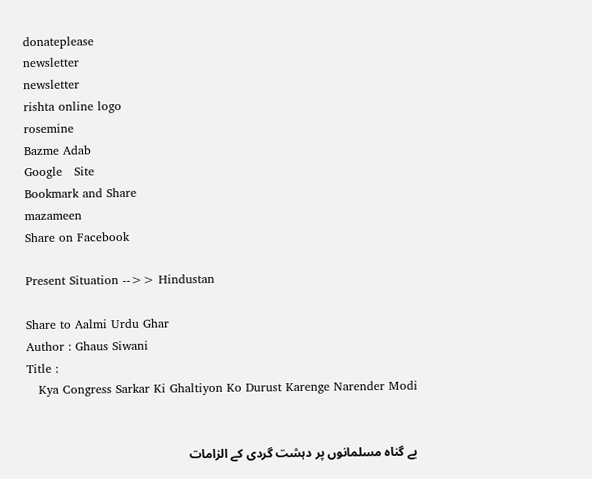donateplease
newsletter
newsletter
rishta online logo
rosemine
Bazme Adab
Google   Site
Bookmark and Share
mazameen
Share on Facebook

Present Situation -->> Hindustan

Share to Aalmi Urdu Ghar
Author : Ghaus Siwani
Title :
   Kya Congress Sarkar Ki Ghaltiyon Ko Durust Karenge Narender Modi


بے گناہ مسلمانوں پر دہشت گردی کے الزامات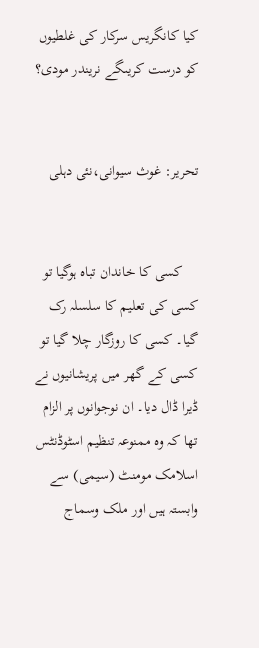کیا کانگریس سرکار کی غلطیوں کو درست کریںگے نریندر مودی؟


تحریر: غوث سیوانی،نئی دہلی


    کسی کا خاندان تباہ ہوگیا تو کسی کی تعلیم کا سلسلہ رک گیا۔ کسی کا روزگار چلا گیا تو کسی کے گھر میں پریشانیوں نے ڈیرا ڈال دیا۔ ان نوجوانوں پر الزام تھا کہ وہ ممنوعہ تنظیم اسٹوڈنٹس اسلامک مومنٹ (سیمی) سے وابستہ ہیں اور ملک وسماج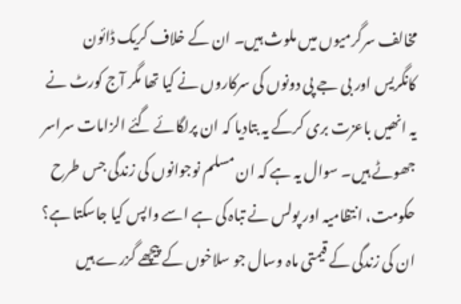مخالف سرگرمیوں میں ملوث ہیں۔ ان کے خلاف کریک ڈائون کانگریس اور بی جے پی دونوں کی سرکاروں نے کیا تھا مگر آج کورٹ نے یہ انھیں باعزت بری کرکے یہ بتادیا کہ ان پرلگائے گئے الزامات سراسر جھوٹے ہیں۔ سوال یہ ہے کہ ان مسلم نوجوانوں کی زندگی جس طرح حکومت، انتظامیہ اور پولس نے تباہ کی ہے اسے واپس کیا جاسکتا ہے؟ ان کی زندگی کے قیمتی ماہ وسال جو سلاخوں کے پیچھے گزرے ہیں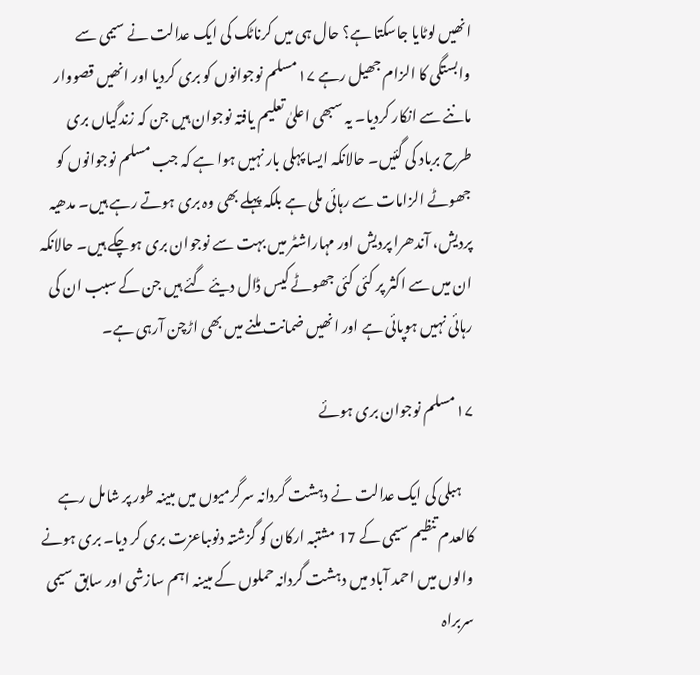انھیں لوٹایا جاسکتا ہے؟ حال ہی میں کرناٹک کی ایک عدالت نے سیمی سے وابستگی کا الزام جھیل رہے ۱۷مسلم نوجوانوں کو بری کردیا اور انھیں قصووار ماننے سے انکار کردیا۔ یہ سبھی اعلیٰ تعلیم یافتہ نوجوان ہیں جن کہ زندگیاں بری طرح برباد کی گئیں۔ حالانکہ ایسا پہلی بار نہیں ہوا ہے کہ جب مسلم نوجوانوں کو جھوٹے الزامات سے رہائی ملی ہے بلکہ پہلے بھی وہ بری ہوتے رہے ہیں۔ مدھیہ پردیش، آندھرا پردیش اور مہاراشٹر میں بہت سے نوجوان بری ہوچکے ہیں۔ حالانکہ ان میں سے اکثر پر کئی کئی جھوٹے کیس ڈال دیئے گئے ہیں جن کے سبب ان کی رہائی نہیں ہوپائی ہے اور انھیں ضمانت ملنے میں بھی اڑچن آرہی ہے۔

۱۷مسلم نوجوان بری ہوئے

    ہبلی کی ایک عدالت نے دہشت گردانہ سرگرمیوں میں مبینہ طور پر شامل رہے کالعدم تنظیم سیمی کے 17 مشتبہ ارکان کو گزشتہ دنوںباعزت بری کر دیا۔ بری ہونے والوں میں احمد آباد میں دہشت گردانہ حملوں کے مبینہ اہم سازشی اور سابق سیمی سربراہ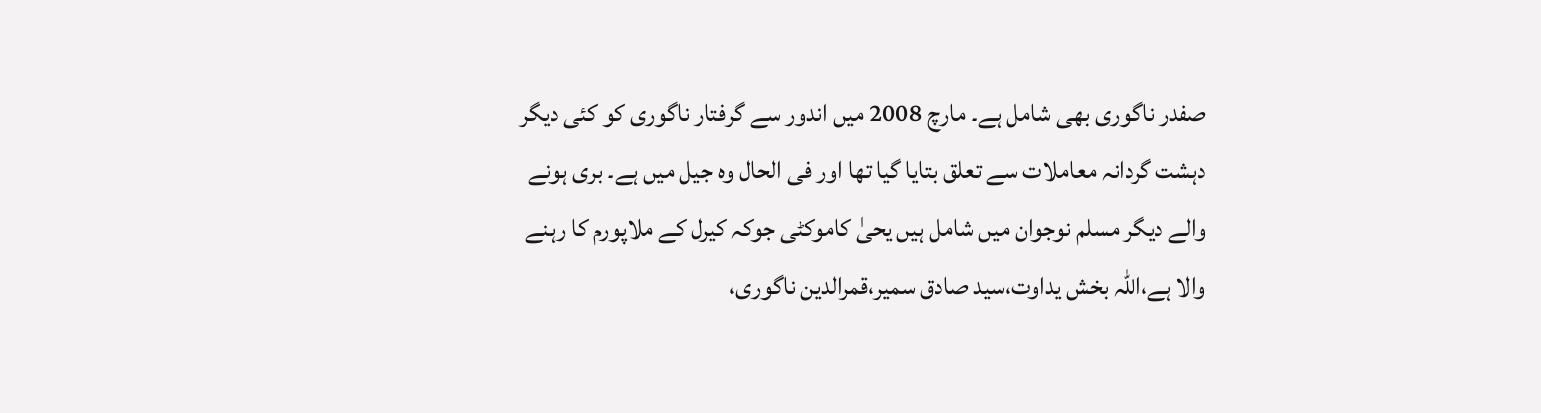صفدر ناگوری بھی شامل ہے۔ مارچ 2008 میں اندور سے گرفتار ناگوری کو کئی دیگر دہشت گردانہ معاملات سے تعلق بتایا گیا تھا اور فی الحال وہ جیل میں ہے۔ بری ہونے والے دیگر مسلم نوجوان میں شامل ہیں یحیٰ کاموکٹی جوکہ کیرل کے ملاپورم کا رہنے والا ہے،اللہ بخش یداوت،سید صادق سمیر،قمرالدین ناگوری،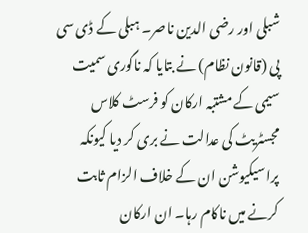شبلی اور رضی الدین ناصر۔ ہبلی کے ڈی سی پی (قانون نظام) نے بتایا کہ ناگوری سمیت سیمی کے مشتبہ ارکان کو فرسٹ کلاس مجسٹریٹ کی عدالت نے بری کر دیا کیونکہ پراسیکیوشن ان کے خلاف الزام ثابت کرنے میں ناکام رہا۔ ان ارکان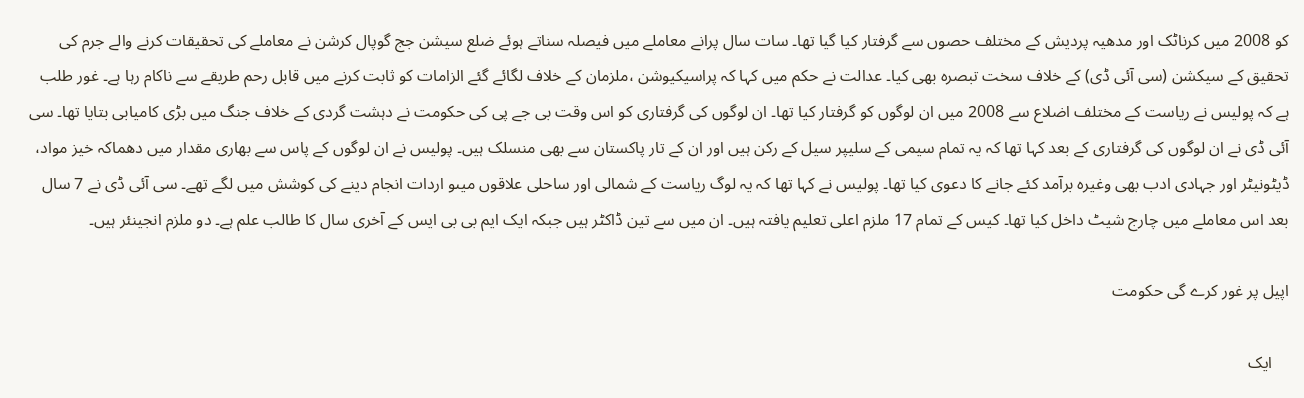کو 2008 میں کرناٹک اور مدھیہ پردیش کے مختلف حصوں سے گرفتار کیا گیا تھا۔ سات سال پرانے معاملے میں فیصلہ سناتے ہوئے ضلع سیشن جج گوپال کرشن نے معاملے کی تحقیقات کرنے والے جرم کی تحقیق کے سیکشن (سی آئی ڈی) کے خلاف سخت تبصرہ بھی کیا۔ عدالت نے حکم میں کہا کہ پراسیکیوشن ،ملزمان کے خلاف لگائے گئے الزامات کو ثابت کرنے میں قابل رحم طریقے سے ناکام رہا ہے۔ غور طلب ہے کہ پولیس نے ریاست کے مختلف اضلاع سے 2008 میں ان لوگوں کو گرفتار کیا تھا۔ ان لوگوں کی گرفتاری کو اس وقت بی جے پی کی حکومت نے دہشت گردی کے خلاف جنگ میں بڑی کامیابی بتایا تھا۔ سی آئی ڈی نے ان لوگوں کی گرفتاری کے بعد کہا تھا کہ یہ تمام سیمی کے سلیپر سیل کے رکن ہیں اور ان کے تار پاکستان سے بھی منسلک ہیں۔ پولیس نے ان لوگوں کے پاس سے بھاری مقدار میں دھماکہ خیز مواد، ڈیٹونیٹر اور جہادی ادب بھی وغیرہ برآمد کئے جانے کا دعوی کیا تھا۔ پولیس نے کہا تھا کہ یہ لوگ ریاست کے شمالی اور ساحلی علاقوں میںو اردات انجام دینے کی کوشش میں لگے تھے۔ سی آئی ڈی نے 7 سال بعد اس معاملے میں چارج شیٹ داخل کیا تھا۔ کیس کے تمام 17 ملزم اعلی تعلیم یافتہ ہیں۔ ان میں سے تین ڈاکٹر ہیں جبکہ ایک ایم بی بی ایس کے آخری سال کا طالب علم ہے۔ دو ملزم انجینئر ہیں۔

اپیل پر غور کرے گی حکومت

    ایک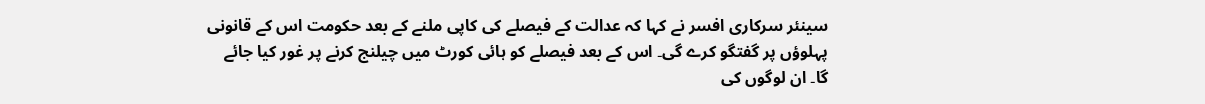سینئر سرکاری افسر نے کہا کہ عدالت کے فیصلے کی کاپی ملنے کے بعد حکومت اس کے قانونی پہلوؤں پر گفتگو کرے گی۔ اس کے بعد فیصلے کو ہائی کورٹ میں چیلنج کرنے پر غور کیا جائے گا۔ ان لوگوں کی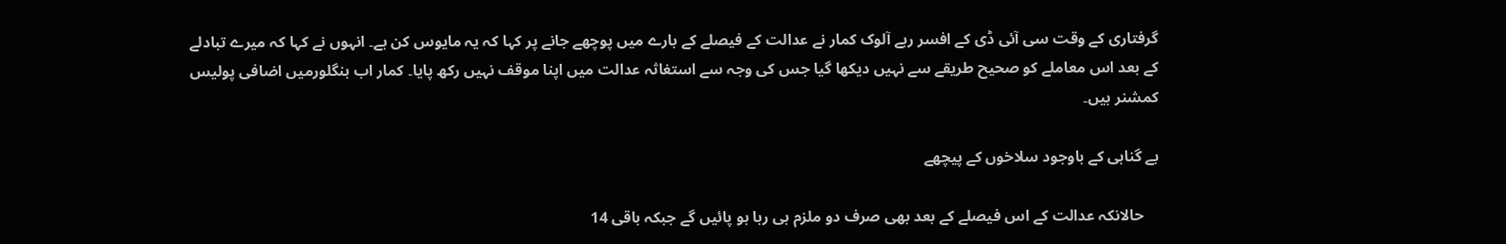گرفتاری کے وقت سی آئی ڈی کے افسر رہے آلوک کمار نے عدالت کے فیصلے کے بارے میں پوچھے جانے پر کہا کہ یہ مایوس کن ہے۔ انہوں نے کہا کہ میرے تبادلے کے بعد اس معاملے کو صحیح طریقے سے نہیں دیکھا گیا جس کی وجہ سے استغاثہ عدالت میں اپنا موقف نہیں رکھ پایا۔ کمار اب بنگلورمیں اضافی پولیس کمشنر ہیں۔

بے گناہی کے باوجود سلاخوں کے پیچھے

    حالانکہ عدالت کے اس فیصلے کے بعد بھی صرف دو ملزم ہی رہا ہو پائیں گے جبکہ باقی 14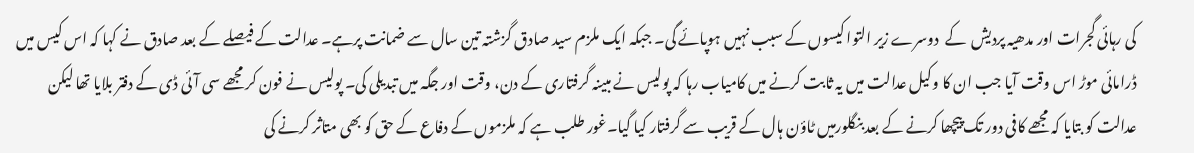کی رہائی گجرات اور مدھیہ پردیش  کے  دوسرے زیر التوا کیسوں کے سبب نہیں ہوپائے گی۔ جبکہ ایک ملزم سید صادق گزشتہ تین سال سے ضمانت پرہے۔ عدالت کے فیصلے کے بعد صادق نے کہا کہ اس کیس میں ڈرامائی موڑ اس وقت آیا جب ان کا وکیل عدالت میں یہ ثابت کرنے میں کامیاب رہا کہ پولیس نے مبینہ گرفتاری کے دن، وقت اور جگہ میں تبدیلی کی۔ پولیس نے فون کر مجھے سی آئی ڈی کے دفتر بلایا تھا لیکن عدالت کو بتایا کہ مجھے کافی دور تک پیچھا کرنے کے بعد بنگلورمیں ٹاؤن ہال کے قریب سے گرفتار کیا گیا۔غور طلب ہے کہ ملزموں کے دفاع کے حق کو بھی متاثر کرنے کی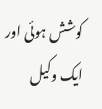کوشش ہوئی اور ایک وکیل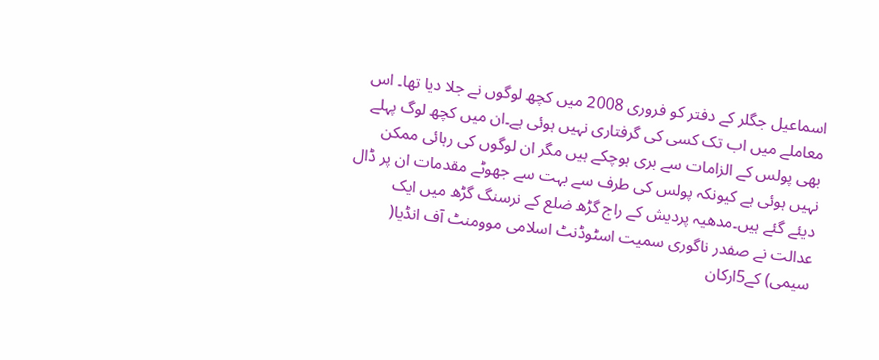اسماعیل جگلر کے دفتر کو فروری 2008 میں کچھ لوگوں نے جلا دیا تھا۔ اس معاملے میں اب تک کسی کی گرفتاری نہیں ہوئی ہے۔ان میں کچھ لوگ پہلے بھی پولس کے الزامات سے بری ہوچکے ہیں مگر ان لوگوں کی رہائی ممکن نہیں ہوئی ہے کیونکہ پولس کی طرف سے بہت سے جھوٹے مقدمات ان پر ڈال دیئے گئے ہیں۔مدھیہ پردیش کے راج گڑھ ضلع کے نرسنگ گڑھ میں ایک عدالت نے صفدر ناگوری سمیت اسٹوڈنٹ اسلامی موومنٹ آف انڈیا( سیمی) کے5ارکان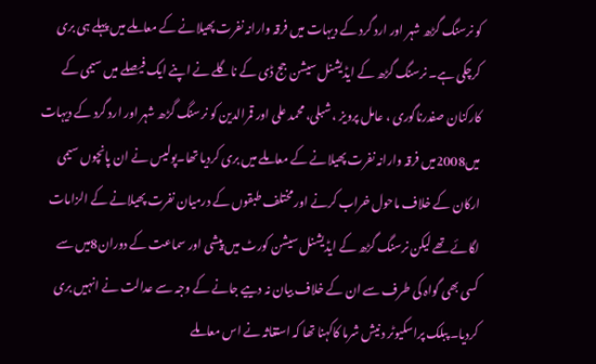کو نرسنگ گڑھ شہر اور ارد گرد کے دیہات میں فرقہ وارانہ نفرت پھیلانے کے معاملے میں پہلے ہی بری کرچکی ہے۔ نرسنگ گڑھ کے ایڈیشنل سیشن جج ڈی کے ناگلے نے اپنے ایک فیصلے میں سیمی کے کارکنان صفدرناگوری ، عامل پرویز ، شبلی، محمد علی اور قمرالدین کو نرسنگ گڑھ شہر اور ارد گرد کے دیہات میں2008میں فرقہ وارانہ نفرت پھیلانے کے معاملے میں بری کردیا تھا۔پولیس نے ان پانچوں سیمی ارکان کے خلاف ماحول خراب کرنے اور مختلف طبقوں کے درمیان نفرت پھیلانے کے الزامات لگائے تھے لیکن نرسنگ گڑھ کے ایڈیشنل سیشن کورٹ میں پیشی اور سماعت کے دوران8میں سے کسی بھی گواہ کی طرف سے ان کے خلاف بیان نہ دییے جانے کے وجہ سے عدالت نے انہیں بری کردیا۔ پبلک پراسکیوٹر دنیش شرما کاکہنا تھا کہ استغاثہ نے اس معاملے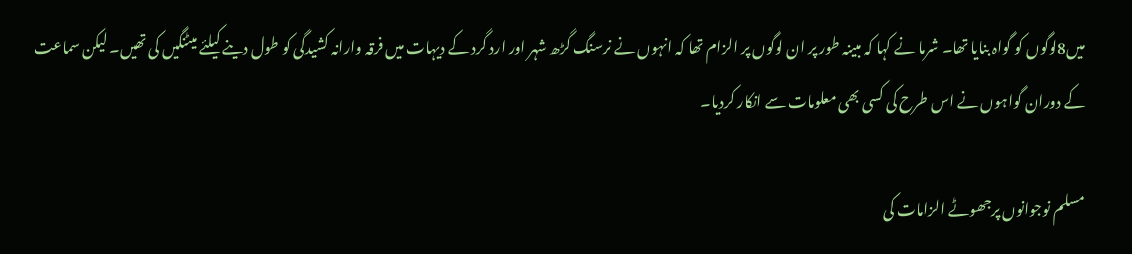میں8لوگوں کو گواہ بنایا تھا۔ شرما نے کہا کہ مبینہ طور پر ان لوگوں پر الزام تھا کہ انہوں نے نرسنگ گڑھ شہر اور ارد گرد کے دیہات میں فرقہ وارانہ کشیدگی کو طول دینے کیلئے میٹنگیں کی تھیں۔ لیکن سماعت کے دوران گواہوں نے اس طرح کی کسی بھی معلومات سے انکار کردیا۔

مسلم نوجوانوں پرجھوٹے الزامات کی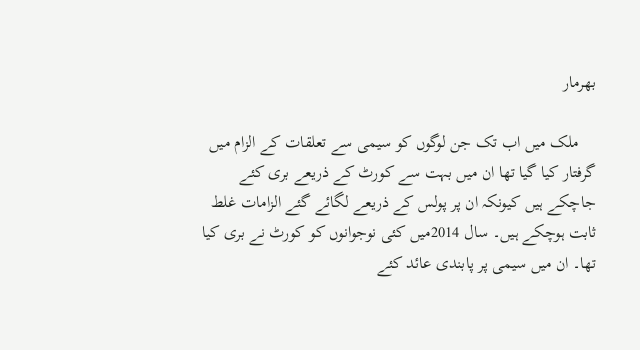بھرمار

    ملک میں اب تک جن لوگوں کو سیمی سے تعلقات کے الزام میں گرفتار کیا گیا تھا ان میں بہت سے کورٹ کے ذریعے بری کئے جاچکے ہیں کیونکہ ان پر پولس کے ذریعے لگائے گئے الزامات غلط ثابت ہوچکے ہیں۔ سال 2014میں کئی نوجوانوں کو کورٹ نے بری کیا تھا۔ ان میں سیمی پر پابندی عائد کئے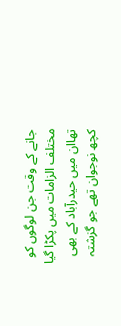جانے کے وقت جن لوگوں کو مختلف الزامات میں پکڑا گیا تھاان میں حیدرآباد کے بھی کچھ نوجوان تھے جو گزشتہ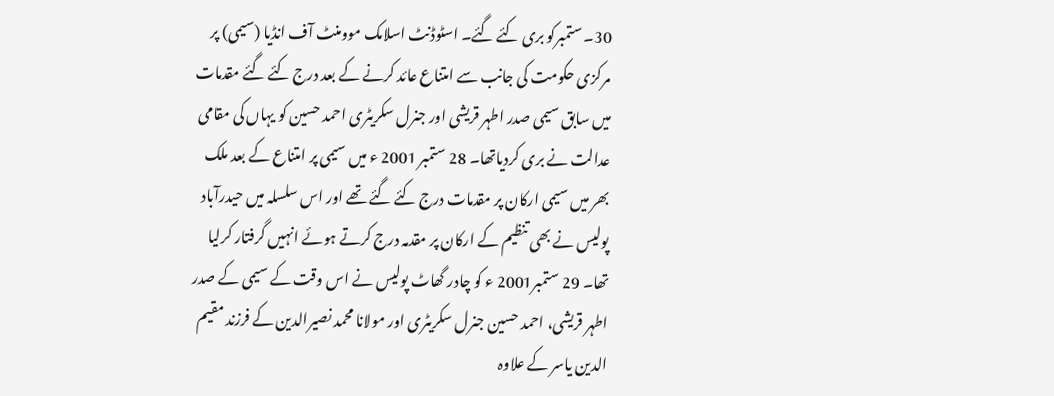30۔ ستمبرکو بری کئے گئے۔ اسٹوڈنٹ اسلامک موومنٹ آف انڈیا (سیمی) پر مرکزی حکومت کی جانب سے امتناع عائد کرنے کے بعد درج کئے گئے مقدمات میں سابق سیمی صدر اطہر قریشی اور جنرل سکریٹری احمد حسین کو یہاں کی مقامی عدالت نے بری کردیاتھا۔ 28 ستمبر 2001 ء میں سیمی پر امتناع کے بعد ملک بھر میں سیمی ارکان پر مقدمات درج کئے گئے تھے اور اس سلسلہ میں حیدرآباد پولیس نے بھی تنظیم کے ارکان پر مقدمہ درج کرتے ہوئے انہیں گرفتار کرلیا تھا۔ 29 ستمبر2001 ء کو چادر گھاٹ پولیس نے اس وقت کے سیمی کے صدر اطہر قریشی، احمد حسین جنرل سکریٹری اور مولانا محمد نصیرالدین کے فرزند مقیم الدین یاسر کے علاوہ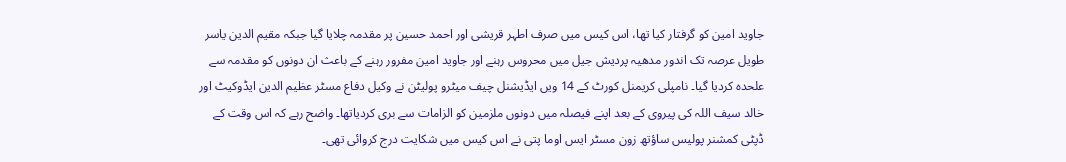جاوید امین کو گرفتار کیا تھا، اس کیس میں صرف اطہر قریشی اور احمد حسین پر مقدمہ چلایا گیا جبکہ مقیم الدین یاسر طویل عرصہ تک اندور مدھیہ پردیش جیل میں محروس رہنے اور جاوید امین مفرور رہنے کے باعث ان دونوں کو مقدمہ سے علحدہ کردیا گیا۔ نامپلی کریمنل کورٹ کے 14 ویں ایڈیشنل چیف میٹرو پولیٹن نے وکیل دفاع مسٹر عظیم الدین ایڈوکیٹ اور خالد سیف اللہ کی پیروی کے بعد اپنے فیصلہ میں دونوں ملزمین کو الزامات سے بری کردیاتھا۔ واضح رہے کہ اس وقت کے ڈپٹی کمشنر پولیس ساؤتھ زون مسٹر ایس اوما پتی نے اس کیس میں شکایت درج کروائی تھی۔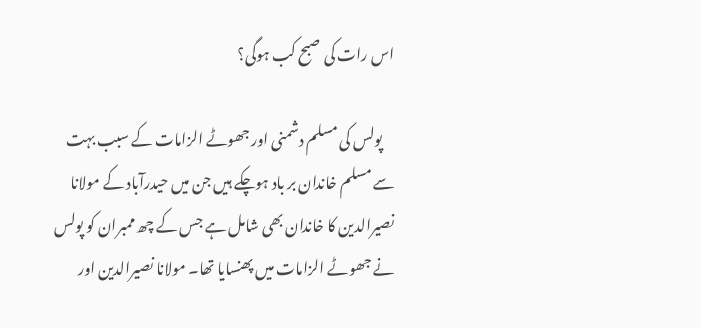اس رات کی صبح کب ہوگی؟

    پولس کی مسلم دشمنی اور جھوٹے الزامات کے سبب بہت سے مسلم خاندان بر باد ہوچکے ہیں جن میں حیدرآباد کے مولانا نصیرالدین کا خاندان بھی شامل ہے جس کے چھ ممبران کو پولس نے جھوٹے الزامات میں پھنسایا تھا۔ مولانا نصیرالدین اور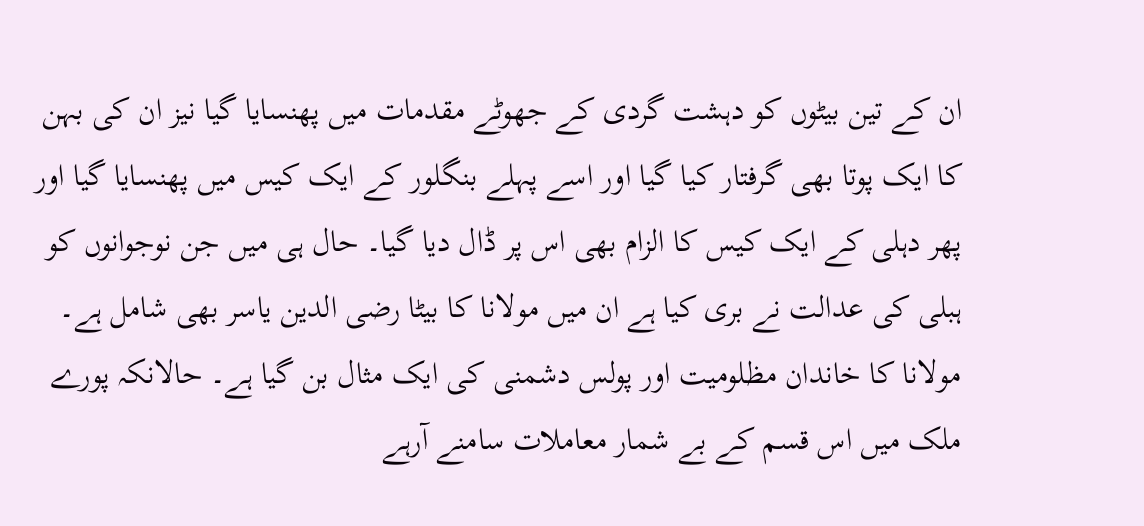ان کے تین بیٹوں کو دہشت گردی کے جھوٹے مقدمات میں پھنسایا گیا نیز ان کی بہن کا ایک پوتا بھی گرفتار کیا گیا اور اسے پہلے بنگلور کے ایک کیس میں پھنسایا گیا اور پھر دہلی کے ایک کیس کا الزام بھی اس پر ڈال دیا گیا۔ حال ہی میں جن نوجوانوں کو ہبلی کی عدالت نے بری کیا ہے ان میں مولانا کا بیٹا رضی الدین یاسر بھی شامل ہے۔ مولانا کا خاندان مظلومیت اور پولس دشمنی کی ایک مثال بن گیا ہے۔ حالانکہ پورے ملک میں اس قسم کے بے شمار معاملات سامنے آرہے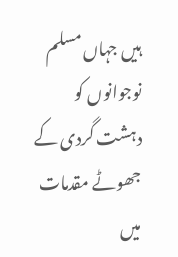ہیں جہاں مسلم نوجوانوں کو دہشت گردی کے جھوٹے مقدمات میں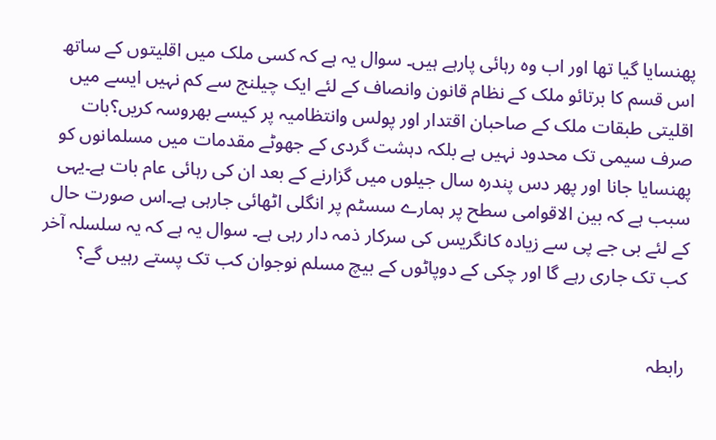پھنسایا گیا تھا اور اب وہ رہائی پارہے ہیں۔ سوال یہ ہے کہ کسی ملک میں اقلیتوں کے ساتھ اس قسم کا برتائو ملک کے نظام قانون وانصاف کے لئے ایک چیلنج سے کم نہیں ایسے میں اقلیتی طبقات ملک کے صاحبان اقتدار اور پولس وانتظامیہ پر کیسے بھروسہ کریں؟بات صرف سیمی تک محدود نہیں ہے بلکہ دہشت گردی کے جھوٹے مقدمات میں مسلمانوں کو پھنسایا جانا اور پھر دس پندرہ سال جیلوں میں گزارنے کے بعد ان کی رہائی عام بات ہے۔یہی سبب ہے کہ بین الاقوامی سطح پر ہمارے سسٹم پر انگلی اٹھائی جارہی ہے۔اس صورت حال کے لئے بی جے پی سے زیادہ کانگریس کی سرکار ذمہ دار رہی ہے۔ سوال یہ ہے کہ یہ سلسلہ آخر کب تک جاری رہے گا اور چکی کے دوپاٹوں کے بیچ مسلم نوجوان کب تک پستے رہیں گے؟


رابطہ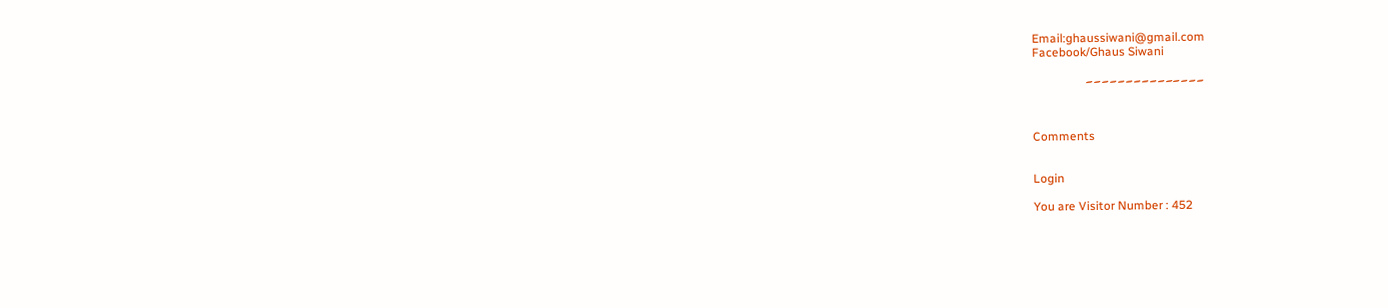Email:ghaussiwani@gmail.com
Facebook/Ghaus Siwani

۔۔۔۔۔۔۔۔۔۔۔۔۔۔۔



Comments


Login

You are Visitor Number : 452